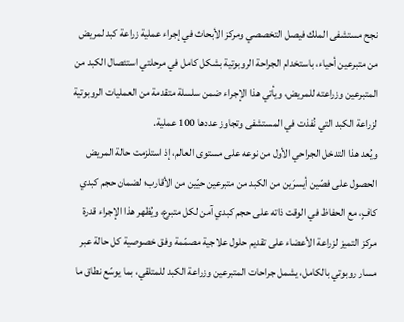نجح مستشفى الملك فيصل التخصصي ومركز الأبحاث في إجراء عملية زراعة كبد لمريض من متبرعين أحياء، باستخدام الجراحة الروبوتية بشكل كامل في مرحلتي استئصال الكبد من المتبرعين وزراعته للمريض، ويأتي هذا الإجراء ضمن سلسلة متقدمة من العمليات الروبوتية لزراعة الكبد التي نُفذت في المستشفى وتجاوز عددها 100 عملية.
ويُعد هذا التدخل الجراحي الأول من نوعه على مستوى العالم، إذ استلزمت حالة المريض الحصول على فصّين أيسرَين من الكبد من متبرعين حيّين من الأقارب؛ لضمان حجم كبدي كافٍ، مع الحفاظ في الوقت ذاته على حجم كبدي آمن لكل متبرع، ويُظهر هذا الإجراء قدرة مركز التميز لزراعة الأعضاء على تقديم حلول علاجية مصمّمة وفق خصوصية كل حالة عبر مسار روبوتي بالكامل، يشمل جراحات المتبرعين وزراعة الكبد للمتلقي، بما يوسّع نطاق ما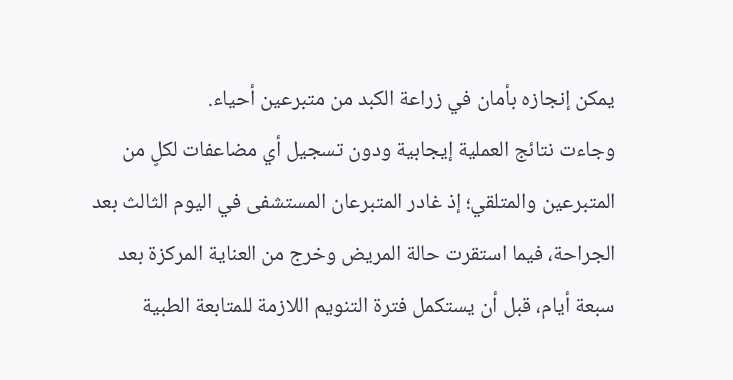يمكن إنجازه بأمان في زراعة الكبد من متبرعين أحياء.
وجاءت نتائج العملية إيجابية ودون تسجيل أي مضاعفات لكلٍ من المتبرعين والمتلقي؛ إذ غادر المتبرعان المستشفى في اليوم الثالث بعد الجراحة، فيما استقرت حالة المريض وخرج من العناية المركزة بعد سبعة أيام، قبل أن يستكمل فترة التنويم اللازمة للمتابعة الطبية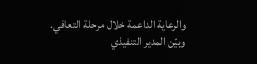والرعاية الداعمة خلال مرحلة التعافي.
وبيّن المدير التنفيذي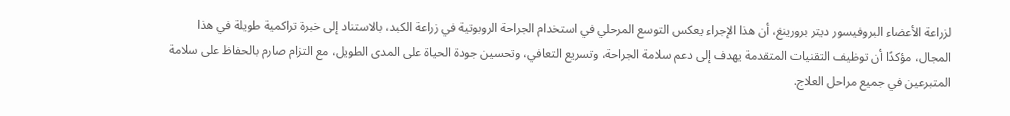لزراعة الأعضاء البروفيسور ديتر برورينغ، أن هذا الإجراء يعكس التوسع المرحلي في استخدام الجراحة الروبوتية في زراعة الكبد، بالاستناد إلى خبرة تراكمية طويلة في هذا المجال، مؤكدًا أن توظيف التقنيات المتقدمة يهدف إلى دعم سلامة الجراحة، وتسريع التعافي، وتحسين جودة الحياة على المدى الطويل، مع التزام صارم بالحفاظ على سلامة المتبرعين في جميع مراحل العلاج.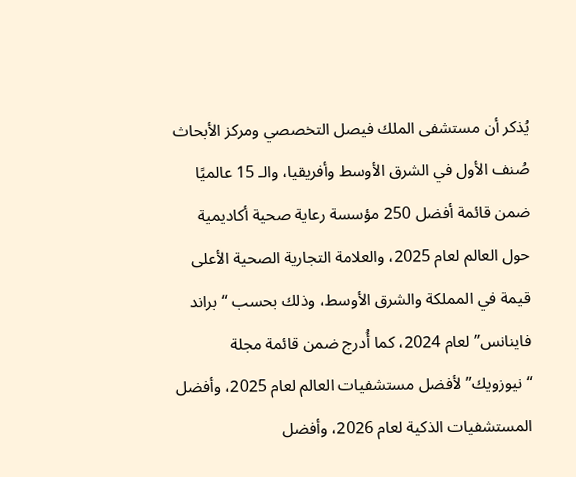يُذكر أن مستشفى الملك فيصل التخصصي ومركز الأبحاث صُنف الأول في الشرق الأوسط وأفريقيا، والـ 15 عالميًا ضمن قائمة أفضل 250 مؤسسة رعاية صحية أكاديمية حول العالم لعام 2025، والعلامة التجارية الصحية الأعلى قيمة في المملكة والشرق الأوسط، وذلك بحسب “براند فاينانس” لعام 2024، كما أُدرج ضمن قائمة مجلة “نيوزويك” لأفضل مستشفيات العالم لعام 2025، وأفضل المستشفيات الذكية لعام 2026، وأفضل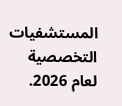المستشفيات التخصصية لعام 2026.